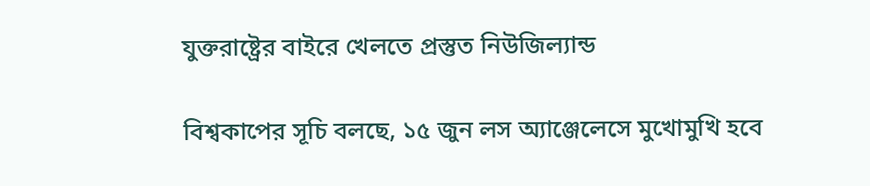যুক্তরাষ্ট্রের বাইরে খেলতে প্রস্তুত নিউজিল্যান্ড

বিশ্বকাপের সূচি বলছে, ১৫ জুন লস অ্যাঞ্জেলেসে মুখোমুখি হবে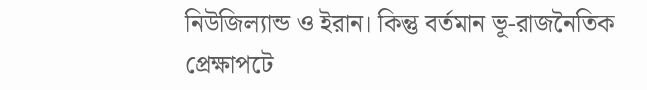নিউজিল্যান্ড ও ইরান। কিন্তু বর্তমান ভূ-রাজনৈতিক প্রেক্ষাপটে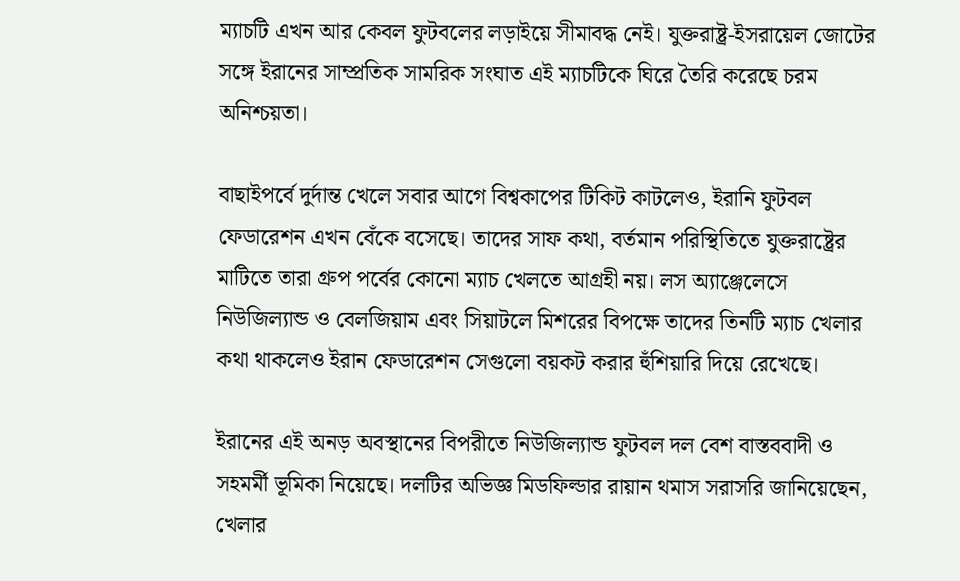ম্যাচটি এখন আর কেবল ফুটবলের লড়াইয়ে সীমাবদ্ধ নেই। যুক্তরাষ্ট্র-ইসরায়েল জোটের সঙ্গে ইরানের সাম্প্রতিক সামরিক সংঘাত এই ম্যাচটিকে ঘিরে তৈরি করেছে চরম অনিশ্চয়তা।

বাছাইপর্বে দুর্দান্ত খেলে সবার আগে বিশ্বকাপের টিকিট কাটলেও, ইরানি ফুটবল ফেডারেশন এখন বেঁকে বসেছে। তাদের সাফ কথা, বর্তমান পরিস্থিতিতে যুক্তরাষ্ট্রের মাটিতে তারা গ্রুপ পর্বের কোনো ম্যাচ খেলতে আগ্রহী নয়। লস অ্যাঞ্জেলেসে নিউজিল্যান্ড ও বেলজিয়াম এবং সিয়াটলে মিশরের বিপক্ষে তাদের তিনটি ম্যাচ খেলার কথা থাকলেও ইরান ফেডারেশন সেগুলো বয়কট করার হুঁশিয়ারি দিয়ে রেখেছে।

ইরানের এই অনড় অবস্থানের বিপরীতে নিউজিল্যান্ড ফুটবল দল বেশ বাস্তববাদী ও সহমর্মী ভূমিকা নিয়েছে। দলটির অভিজ্ঞ মিডফিল্ডার রায়ান থমাস সরাসরি জানিয়েছেন, খেলার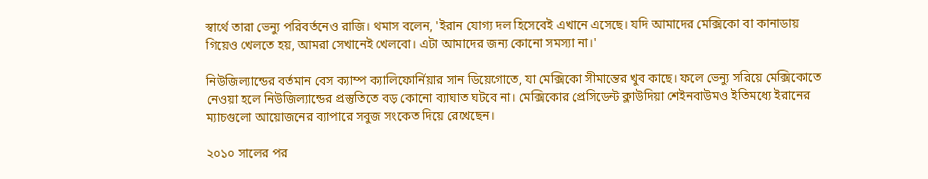স্বার্থে তারা ভেন্যু পরিবর্তনেও রাজি। থমাস বলেন, 'ইরান যোগ্য দল হিসেবেই এখানে এসেছে। যদি আমাদের মেক্সিকো বা কানাডায় গিয়েও খেলতে হয়, আমরা সেখানেই খেলবো। এটা আমাদের জন্য কোনো সমস্যা না।'

নিউজিল্যান্ডের বর্তমান বেস ক্যাম্প ক্যালিফোর্নিয়ার সান ডিয়েগোতে, যা মেক্সিকো সীমান্তের খুব কাছে। ফলে ভেন্যু সরিয়ে মেক্সিকোতে নেওয়া হলে নিউজিল্যান্ডের প্রস্তুতিতে বড় কোনো ব্যাঘাত ঘটবে না। মেক্সিকোর প্রেসিডেন্ট ক্লাউদিয়া শেইনবাউমও ইতিমধ্যে ইরানের ম্যাচগুলো আয়োজনের ব্যাপারে সবুজ সংকেত দিয়ে রেখেছেন।

২০১০ সালের পর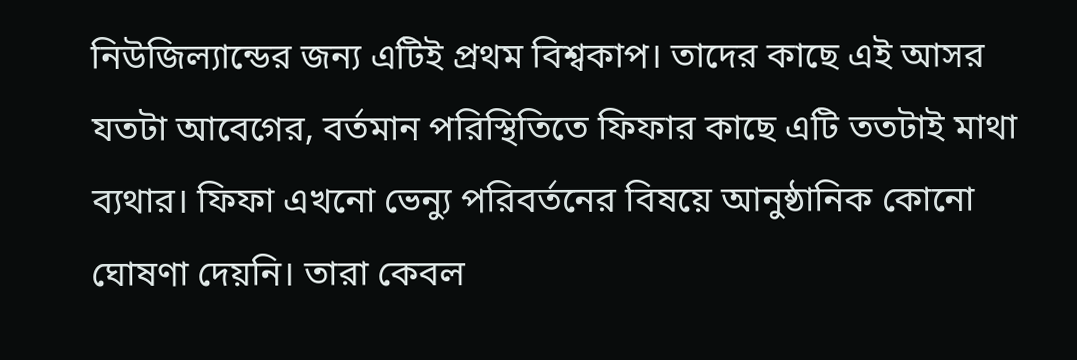নিউজিল্যান্ডের জন্য এটিই প্রথম বিশ্বকাপ। তাদের কাছে এই আসর যতটা আবেগের, বর্তমান পরিস্থিতিতে ফিফার কাছে এটি ততটাই মাথা ব্যথার। ফিফা এখনো ভেন্যু পরিবর্তনের বিষয়ে আনুষ্ঠানিক কোনো ঘোষণা দেয়নি। তারা কেবল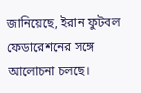জানিয়েছে, ইরান ফুটবল ফেডারেশনের সঙ্গে আলোচনা চলছে।